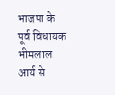भाजपा के पूर्व विधायक भीमलाल आर्य से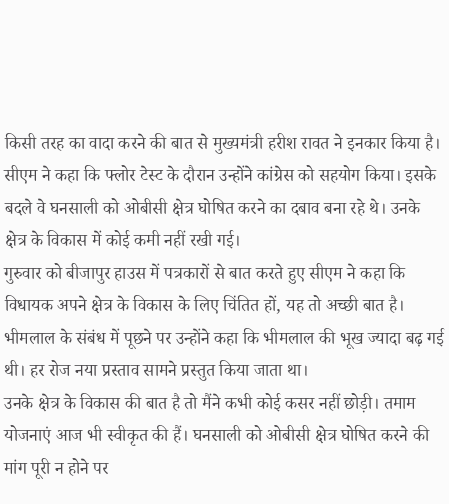किसी तरह का वादा करने की बात से मुख्यमंत्री हरीश रावत ने इनकार किया है। सीएम ने कहा कि फ्लोर टेस्ट के दौरान उन्होंने कांग्रेस को सहयोग किया। इसके बदले वे घनसाली को ओबीसी क्षेत्र घोषित करने का दबाव बना रहे थे। उनके क्षेत्र के विकास में कोई कमी नहीं रखी गई।
गुरुवार को बीजापुर हाउस में पत्रकारों से बात करते हुए सीएम ने कहा कि विधायक अपने क्षेत्र के विकास के लिए चिंतित हों, यह तो अच्छी बात है। भीमलाल के संबंध में पूछने पर उन्होंने कहा कि भीमलाल की भूख ज्यादा बढ़ गई थी। हर रोज नया प्रस्ताव सामने प्रस्तुत किया जाता था।
उनके क्षेत्र के विकास की बात है तो मैंने कभी कोई कसर नहीं छोड़ी। तमाम योजनाएं आज भी स्वीकृत की हैं। घनसाली को ओबीसी क्षेत्र घोषित करने की मांग पूरी न होने पर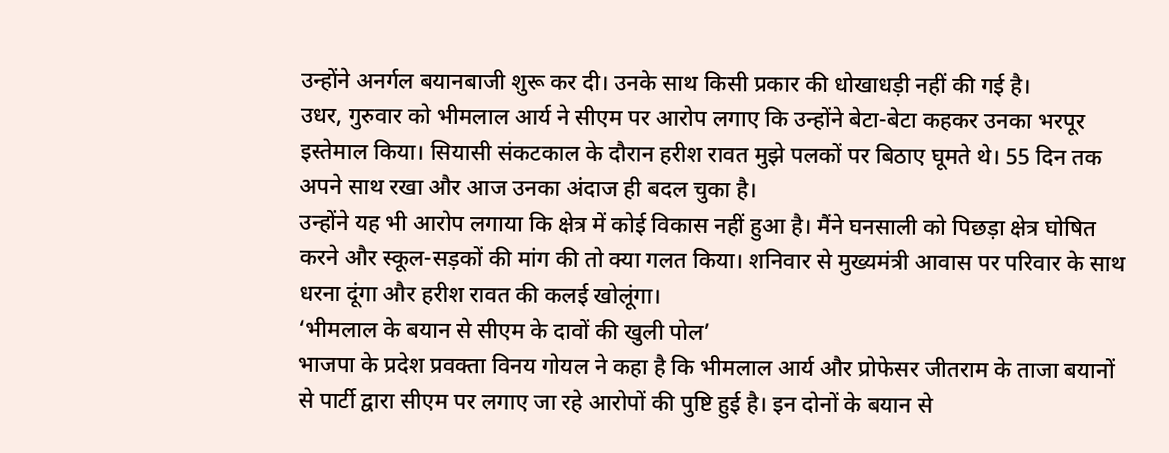उन्होंने अनर्गल बयानबाजी शुरू कर दी। उनके साथ किसी प्रकार की धोखाधड़ी नहीं की गई है।
उधर, गुरुवार को भीमलाल आर्य ने सीएम पर आरोप लगाए कि उन्होंने बेटा-बेटा कहकर उनका भरपूर इस्तेमाल किया। सियासी संकटकाल के दौरान हरीश रावत मुझे पलकों पर बिठाए घूमते थे। 55 दिन तक अपने साथ रखा और आज उनका अंदाज ही बदल चुका है।
उन्होंने यह भी आरोप लगाया कि क्षेत्र में कोई विकास नहीं हुआ है। मैंने घनसाली को पिछड़ा क्षेत्र घोषित करने और स्कूल-सड़कों की मांग की तो क्या गलत किया। शनिवार से मुख्यमंत्री आवास पर परिवार के साथ धरना दूंगा और हरीश रावत की कलई खोलूंगा।
‘भीमलाल के बयान से सीएम के दावों की खुली पोल’
भाजपा के प्रदेश प्रवक्ता विनय गोयल ने कहा है कि भीमलाल आर्य और प्रोफेसर जीतराम के ताजा बयानों से पार्टी द्वारा सीएम पर लगाए जा रहे आरोपों की पुष्टि हुई है। इन दोनों के बयान से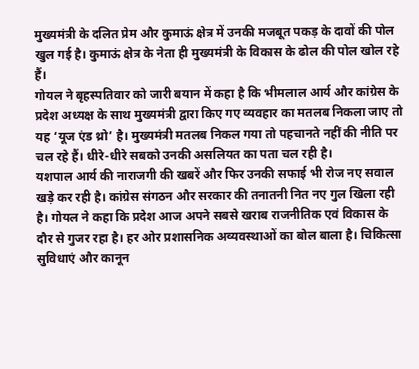मुख्यमंत्री के दलित प्रेम और कुमाऊं क्षेत्र में उनकी मजबूत पकड़ के दावों की पोल खुल गई है। कुमाऊं क्षेत्र के नेता ही मुख्यमंत्री के विकास के ढोल की पोल खोल रहे हैं।
गोयल ने बृहस्पतिवार को जारी बयान में कहा है कि भीमलाल आर्य और कांग्रेस के प्रदेश अध्यक्ष के साथ मुख्यमंत्री द्वारा किए गए व्यवहार का मतलब निकला जाए तो यह ‘यूज एंड थ्रो’ है। मुख्यमंत्री मतलब निकल गया तो पहचानते नहीं की नीति पर चल रहे हैं। धीरे-धीरे सबको उनकी असलियत का पता चल रही है।
यशपाल आर्य की नाराजगी की खबरें और फिर उनकी सफाई भी रोज नए सवाल खड़े कर रही है। कांग्रेस संगठन और सरकार की तनातनी नित नए गुल खिला रही है। गोयल ने कहा कि प्रदेश आज अपने सबसे खराब राजनीतिक एवं विकास के दौर से गुजर रहा है। हर ओर प्रशासनिक अव्यवस्थाओं का बोल बाला है। चिकित्सा सुविधाएं और कानून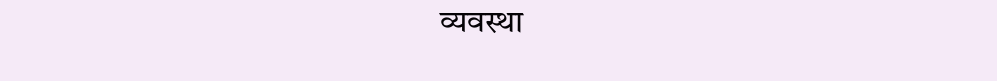व्यवस्था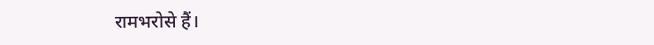रामभरोसे हैं।